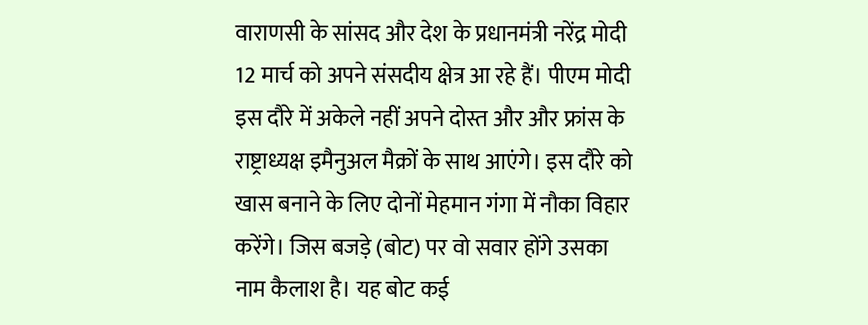वाराणसी के सांसद और देश के प्रधानमंत्री नरेंद्र मोदी 12 मार्च को अपने संसदीय क्षेत्र आ रहे हैं। पीएम मोदी इस दौरे में अकेले नहीं अपने दोस्त और और फ्रांस के राष्ट्राध्यक्ष इमैनुअल मैक्रों के साथ आएंगे। इस दौरे को खास बनाने के लिए दोनों मेहमान गंगा में नौका विहार करेंगे। जिस बजड़े (बोट) पर वो सवार होंगे उसका नाम कैलाश है। यह बोट कई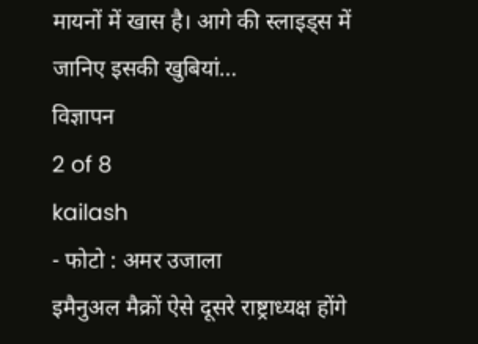मायनों में खास है। आगे की स्लाइड्स में जानिए इसकी खुबियां...
विज्ञापन
2 of 8
kailash
- फोटो : अमर उजाला
इमैनुअल मैक्रों ऐसे दूसरे राष्ट्राध्यक्ष होंगे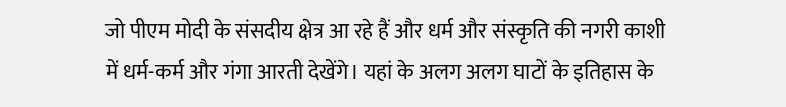जो पीएम मोदी के संसदीय क्षेत्र आ रहे हैं और धर्म और संस्कृति की नगरी काशी में धर्म-कर्म और गंगा आरती देखेंगे। यहां के अलग अलग घाटों के इतिहास के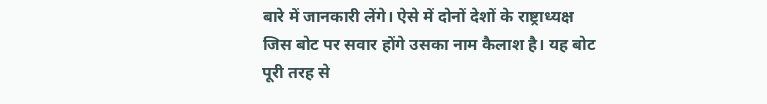बारे में जानकारी लेंगे। ऐसे में दोनों देशों के राष्ट्राध्यक्ष जिस बोट पर सवार होंगे उसका नाम कैलाश है। यह बोट पूरी तरह से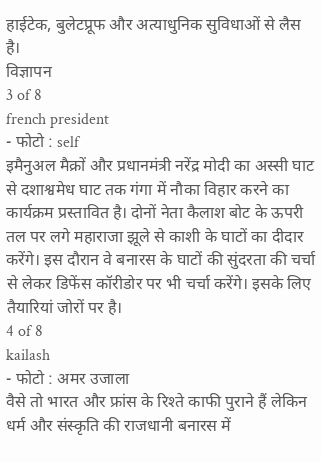हाईटेक, बुलेटप्रूफ और अत्याधुनिक सुविधाओं से लैस है।
विज्ञापन
3 of 8
french president
- फोटो : self
इमैनुअल मैक्रों और प्रधानमंत्री नरेंद्र मोदी का अस्सी घाट से दशाश्वमेध घाट तक गंगा में नौका विहार करने का कार्यक्रम प्रस्तावित है। दोनों नेता कैलाश बोट के ऊपरी तल पर लगे महाराजा झूले से काशी के घाटों का दीदार करेंगे। इस दौरान वे बनारस के घाटों की सुंदरता की चर्चा से लेकर डिफेंस कॉरीडोर पर भी चर्चा करेंगे। इसके लिए तैयारियां जोरों पर है।
4 of 8
kailash
- फोटो : अमर उजाला
वैसे तो भारत और फ्रांस के रिश्ते काफी पुराने हैं लेकिन धर्म और संस्कृति की राजधानी बनारस में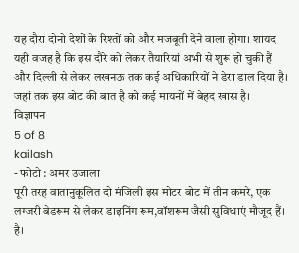यह दौरा दोनो देशों के रिश्तों को और मजबूती देने वाला होगा। शायद यही वजह है कि इस दौरे को लेकर तैयारियां अभी से शुरू हो चुकी हैं और दिल्ली से लेकर लखनऊ तक कई अधिकारियों ने डेरा डाल दिया है।
जहां तक इस बोट की बात है को कई मायनों में बेहद खास है।
विज्ञापन
5 of 8
kailash
- फोटो : अमर उजाला
पूरी तरह वातानुकूलित दो मंजिली इस मोटर बोट में तीन कमरे, एक लग्जरी बेडरूम से लेकर डाइनिंग रूम,वॉशरूम जैसी सुविधाएं मौजूद हैं। है।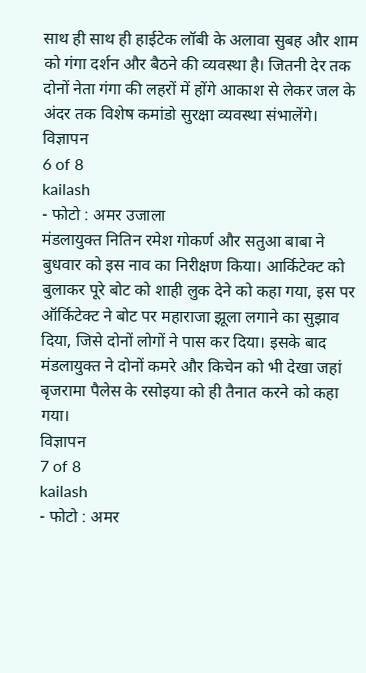साथ ही साथ ही हाईटेक लॉबी के अलावा सुबह और शाम को गंगा दर्शन और बैठने की व्यवस्था है। जितनी देर तक दोनों नेता गंगा की लहरों में होंगे आकाश से लेकर जल के अंदर तक विशेष कमांडो सुरक्षा व्यवस्था संभालेंगे।
विज्ञापन
6 of 8
kailash
- फोटो : अमर उजाला
मंडलायुक्त नितिन रमेश गोकर्ण और सतुआ बाबा ने बुधवार को इस नाव का निरीक्षण किया। आर्किटेक्ट को बुलाकर पूरे बोट को शाही लुक देने को कहा गया, इस पर ऑर्किटेक्ट ने बोट पर महाराजा झूला लगाने का सुझाव दिया, जिसे दोनों लोगों ने पास कर दिया। इसके बाद मंडलायुक्त ने दोनों कमरे और किचेन को भी देखा जहां बृजरामा पैलेस के रसोइया को ही तैनात करने को कहा गया।
विज्ञापन
7 of 8
kailash
- फोटो : अमर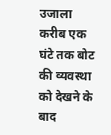उजाला
करीब एक घंटे तक बोट की व्यवस्था को देखने के बाद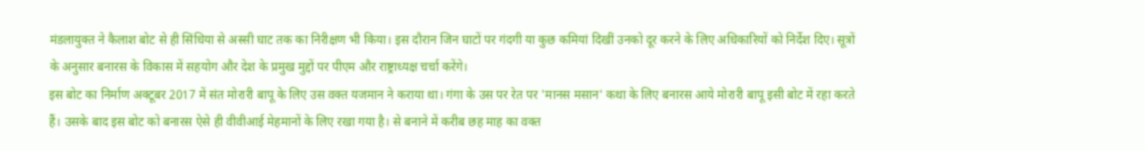मंडलायुक्त ने कैलाश बोट से ही सिंधिया से अस्सी घाट तक का निरीक्षण भी किया। इस दौरान जिन घाटों पर गंदगी या कुछ कमियां दिखीं उनको दूर करने के लिए अधिकारियों को निर्देश दिए। सूत्रों के अनुसार बनारस के विकास में सहयोग और देश के प्रमुख मुद्दों पर पीएम और राष्ट्राध्यक्ष चर्चा करेंगे।
इस बोट का निर्माण अक्टूबर 2017 में संत मोरारी बापू के लिए उस वक्त यजमान ने कराया था। गंगा के उस पर रेत पर 'मानस मसान' कथा के लिए बनारस आये मोरारी बापू इसी बोट में रहा करते हैं। उसके बाद इस बोट को बनारस ऐसे ही वीवीआई मेहमानों के लिए रखा गया है। से बनाने में करीब छह माह का वक्त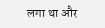लगा था और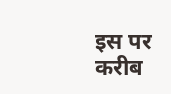इस पर करीब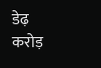डेढ़ करोड़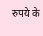रुपये के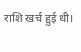राशि खर्च हुई थी।